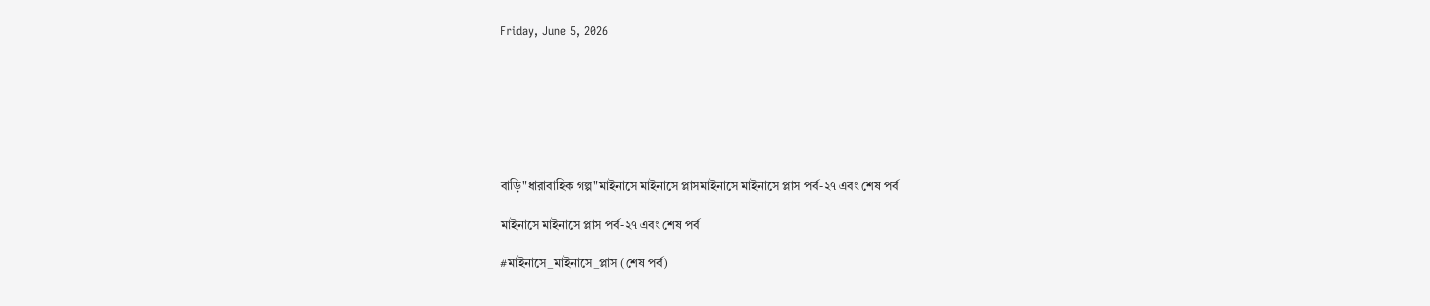Friday, June 5, 2026







বাড়ি"ধারাবাহিক গল্প"মাইনাসে মাইনাসে প্লাসমাইনাসে মাইনাসে প্লাস পর্ব-২৭ এবং শেষ পর্ব

মাইনাসে মাইনাসে প্লাস পর্ব-২৭ এবং শেষ পর্ব

#মাইনাসে_মাইনাসে_প্লাস (শেষ পর্ব)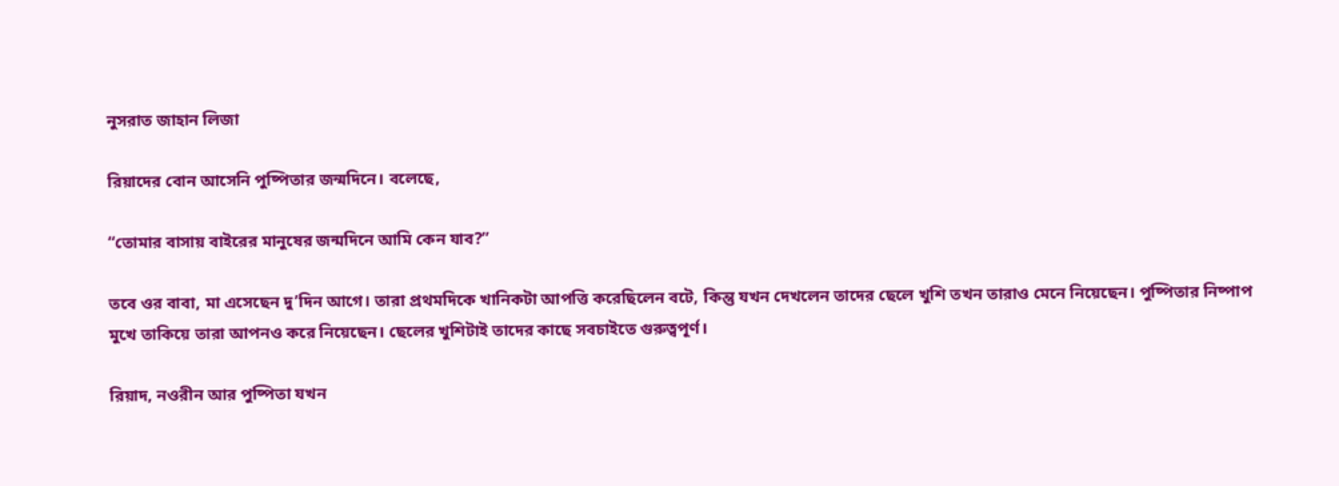নুসরাত জাহান লিজা

রিয়াদের বোন আসেনি পুষ্পিতার জন্মদিনে। বলেছে,

“তোমার বাসায় বাইরের মানুষের জন্মদিনে আমি কেন যাব?”

তবে ওর বাবা, মা এসেছেন দু’দিন আগে। তারা প্রথমদিকে খানিকটা আপত্তি করেছিলেন বটে, কিন্তু যখন দেখলেন তাদের ছেলে খুশি তখন তারাও মেনে নিয়েছেন। পুষ্পিতার নিষ্পাপ মুখে তাকিয়ে তারা আপনও করে নিয়েছেন। ছেলের খুশিটাই তাদের কাছে সবচাইতে গুরুত্বপূর্ণ।

রিয়াদ, নওরীন আর পুষ্পিতা যখন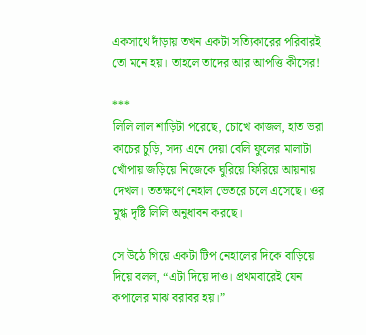একসাথে দাঁড়ায় তখন একটা সত্যিকারের পরিবারই তো মনে হয়। তাহলে তাদের আর আপত্তি কীসের!

***
লিলি লাল শাড়িটা পরেছে, চোখে কাজল, হাত ভরা কাচের চুড়ি, সদ্য এনে দেয়া বেলি ফুলের মালাটা খোঁপায় জড়িয়ে নিজেকে ঘুরিয়ে ফিরিয়ে আয়নায় দেখল। ততক্ষণে নেহাল ভেতরে চলে এসেছে। ওর মুগ্ধ দৃষ্টি লিলি অনুধাবন করছে।

সে উঠে গিয়ে একটা টিপ নেহালের দিকে বাড়িয়ে দিয়ে বলল, “এটা দিয়ে দাও। প্রথমবারেই যেন কপালের মাঝ বরাবর হয়।”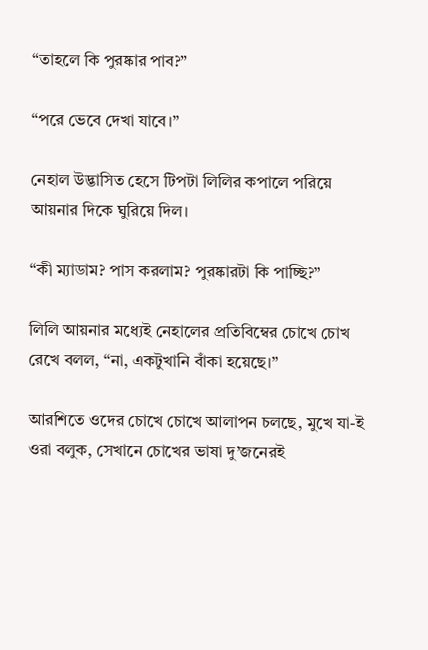“তাহলে কি পুরষ্কার পাব?”

“পরে ভেবে দেখা যাবে।”

নেহাল উদ্ভাসিত হেসে টিপটা লিলির কপালে পরিয়ে আয়নার দিকে ঘুরিয়ে দিল।

“কী ম্যাডাম? পাস করলাম? পুরষ্কারটা কি পাচ্ছি?”

লিলি আয়নার মধ্যেই নেহালের প্রতিবিম্বের চোখে চোখ রেখে বলল, “না, একটুখানি বাঁকা হয়েছে।”

আরশিতে ওদের চোখে চোখে আলাপন চলছে, মুখে যা-ই ওরা বলুক, সেখানে চোখের ভাষা দু’জনেরই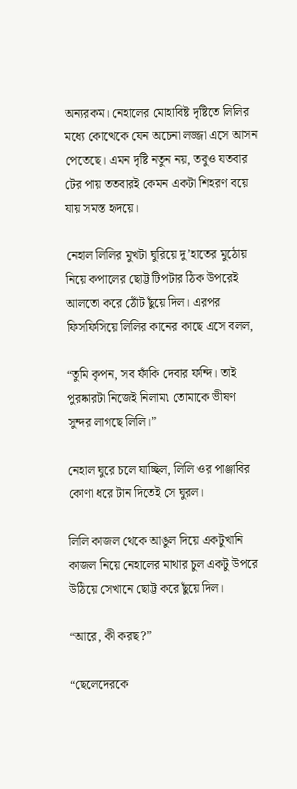অন্যরকম। নেহালের মোহাবিষ্ট দৃষ্টিতে লিলির মধ্যে কোত্থেকে যেন অচেনা লজ্জা এসে আসন পেতেছে। এমন দৃষ্টি নতুন নয়, তবুও যতবার টের পায় ততবারই কেমন একটা শিহরণ বয়ে যায় সমস্ত হৃদয়ে।

নেহাল লিলির মুখটা ঘুরিয়ে দু’হাতের মুঠোয় নিয়ে কপালের ছোট্ট টিপটার ঠিক উপরেই আলতো করে ঠোঁট ছুঁয়ে দিল। এরপর ফিসফিসিয়ে লিলির কানের কাছে এসে বলল,

“তুমি কৃপন, সব ফাঁকি দেবার ফন্দি। তাই পুরষ্কারটা নিজেই নিলাম৷ তোমাকে ভীষণ সুন্দর লাগছে লিলি।”

নেহাল ঘুরে চলে যাচ্ছিল, লিলি ওর পাঞ্জাবির কোণা ধরে টান দিতেই সে ঘুরল।

লিলি কাজল থেকে আঙুল দিয়ে একটুখানি কাজল নিয়ে নেহালের মাথার চুল একটু উপরে উঠিয়ে সেখানে ছোট্ট করে ছুঁয়ে দিল।

“আরে, কী করছ?”

“ছেলেদেরকে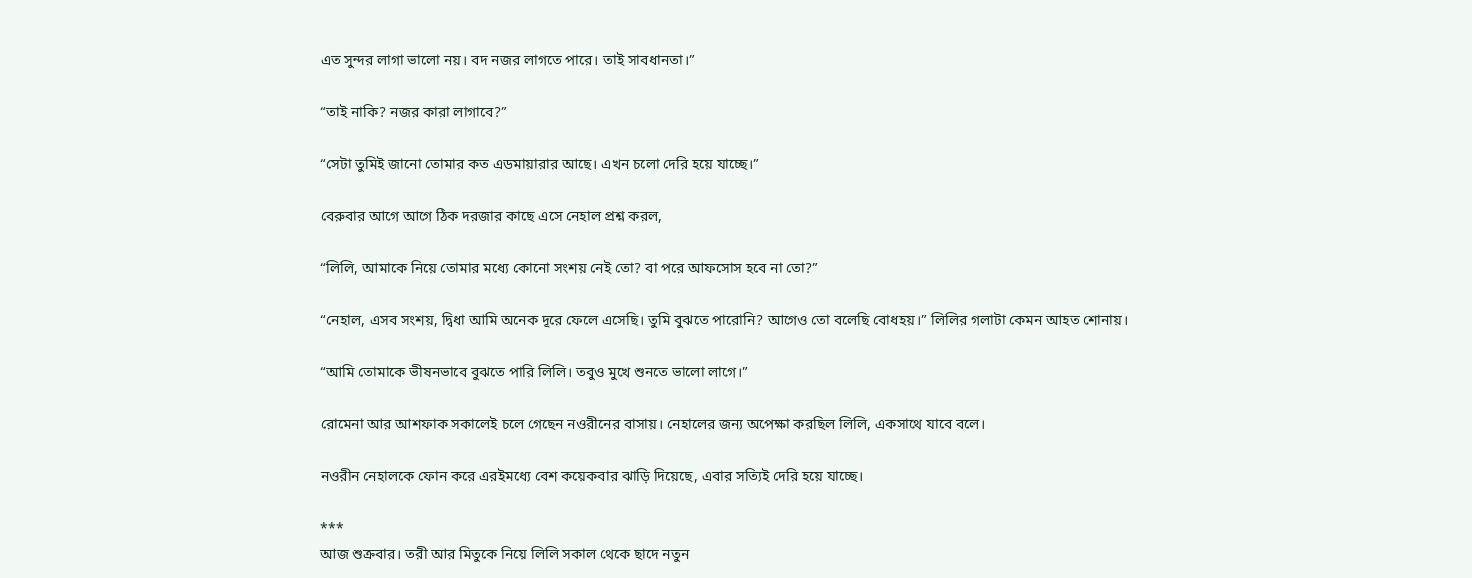এত সুন্দর লাগা ভালো নয়। বদ নজর লাগতে পারে। তাই সাবধানতা।”

“তাই নাকি? নজর কারা লাগাবে?”

“সেটা তুমিই জানো তোমার কত এডমায়ারার আছে। এখন চলো দেরি হয়ে যাচ্ছে।”

বেরুবার আগে আগে ঠিক দরজার কাছে এসে নেহাল প্রশ্ন করল,

“লিলি, আমাকে নিয়ে তোমার মধ্যে কোনো সংশয় নেই তো? বা পরে আফসোস হবে না তো?”

“নেহাল, এসব সংশয়, দ্বিধা আমি অনেক দূরে ফেলে এসেছি। তুমি বুঝতে পারোনি? আগেও তো বলেছি বোধহয়।” লিলির গলাটা কেমন আহত শোনায়।

“আমি তোমাকে ভীষনভাবে বুঝতে পারি লিলি। তবুও মুখে শুনতে ভালো লাগে।”

রোমেনা আর আশফাক সকালেই চলে গেছেন নওরীনের বাসায়। নেহালের জন্য অপেক্ষা করছিল লিলি, একসাথে যাবে বলে।

নওরীন নেহালকে ফোন করে এরইমধ্যে বেশ কয়েকবার ঝাড়ি দিয়েছে, এবার সত্যিই দেরি হয়ে যাচ্ছে।

***
আজ শুক্রবার। তরী আর মিতুকে নিয়ে লিলি সকাল থেকে ছাদে নতুন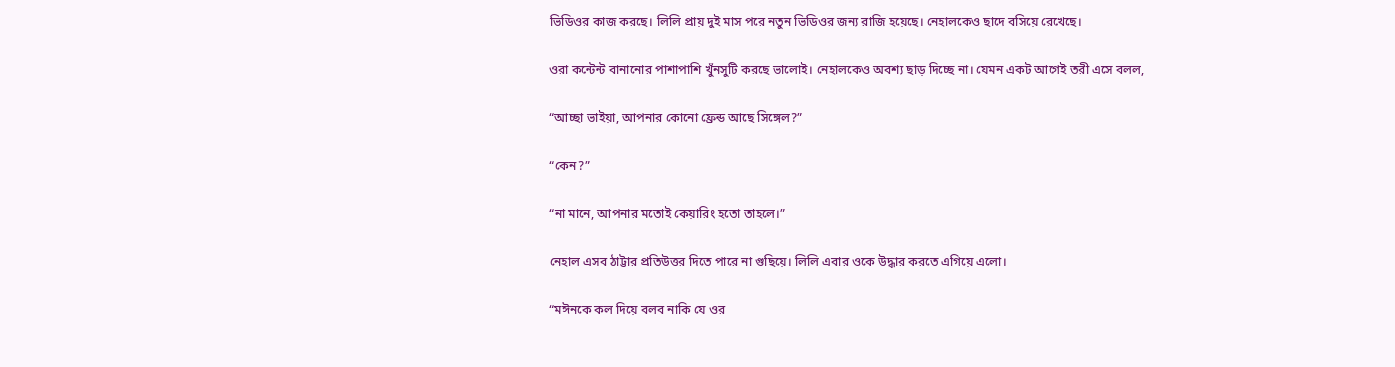ভিডিওর কাজ করছে। লিলি প্রায় দুই মাস পরে নতুন ভিডিওর জন্য রাজি হয়েছে। নেহালকেও ছাদে বসিয়ে রেখেছে।

ওরা কন্টেন্ট বানানোর পাশাপাশি খুঁনসুটি করছে ভালোই। নেহালকেও অবশ্য ছাড় দিচ্ছে না। যেমন একট আগেই তরী এসে বলল,

“আচ্ছা ভাইয়া, আপনার কোনো ফ্রেন্ড আছে সিঙ্গেল?”

“কেন?”

“না মানে, আপনার মতোই কেয়ারিং হতো তাহলে।”

নেহাল এসব ঠাট্টার প্রতিউত্তর দিতে পারে না গুছিয়ে। লিলি এবার ওকে উদ্ধার করতে এগিয়ে এলো।

“মঈনকে কল দিয়ে বলব নাকি যে ওর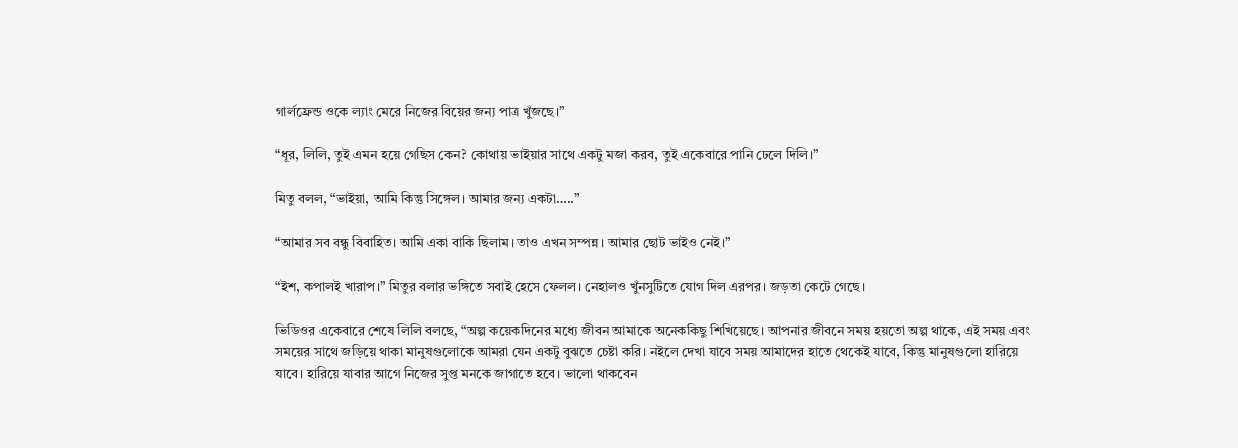গার্লফ্রেন্ড ওকে ল্যাং মেরে নিজের বিয়ের জন্য পাত্র খুঁজছে।”

“ধূর, লিলি, তুই এমন হয়ে গেছিস কেন? কোথায় ভাইয়ার সাথে একটু মজা করব, তুই একেবারে পানি ঢেলে দিলি।”

মিতু বলল, “ভাইয়া, আমি কিন্তু সিঙ্গেল। আমার জন্য একটা…..”

“আমার সব বন্ধু বিবাহিত। আমি একা বাকি ছিলাম। তাও এখন সম্পন্ন। আমার ছোট ভাইও নেই।”

“ইশ, কপালই খারাপ।” মিতুর বলার ভঙ্গিতে সবাই হেসে ফেলল। নেহালও খুঁনসুটিতে যোগ দিল এরপর। জড়তা কেটে গেছে।

ভিডিওর একেবারে শেষে লিলি বলছে, “অল্প কয়েকদিনের মধ্যে জীবন আমাকে অনেককিছু শিখিয়েছে। আপনার জীবনে সময় হয়তো অল্প থাকে, এই সময় এবং সময়ের সাথে জড়িয়ে থাকা মানুষগুলোকে আমরা যেন একটু বুঝতে চেষ্টা করি। নইলে দেখা যাবে সময় আমাদের হাতে থেকেই যাবে, কিন্তু মানুষগুলো হারিয়ে যাবে। হারিয়ে যাবার আগে নিজের সুপ্ত মনকে জাগাতে হবে। ভালো থাকবেন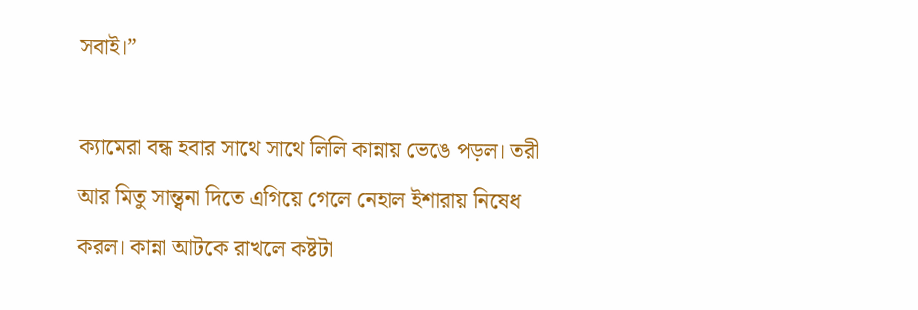সবাই।”

ক্যামেরা বন্ধ হবার সাথে সাথে লিলি কান্নায় ভেঙে পড়ল। তরী আর মিতু সান্ত্বনা দিতে এগিয়ে গেলে নেহাল ইশারায় নিষেধ করল। কান্না আটকে রাখলে কষ্টটা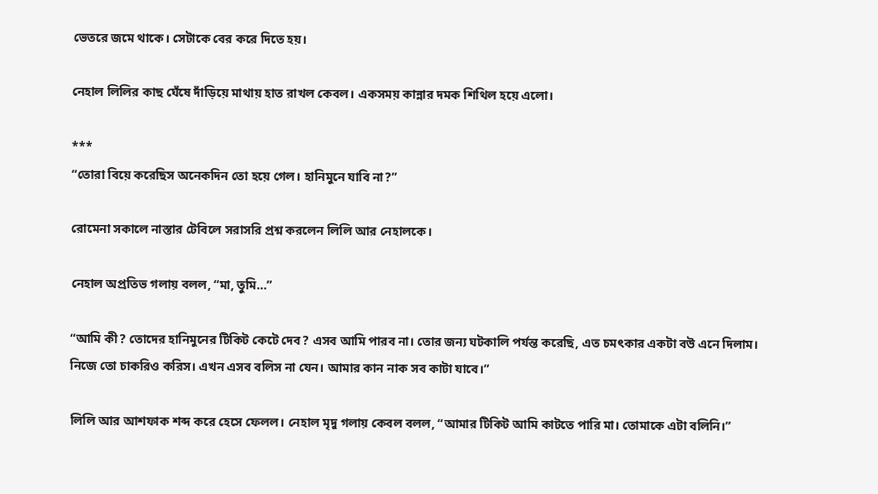ভেতরে জমে থাকে। সেটাকে বের করে দিতে হয়।

নেহাল লিলির কাছ ঘেঁষে দাঁড়িয়ে মাথায় হাত রাখল কেবল। একসময় কান্নার দমক শিথিল হয়ে এলো।

***
“তোরা বিয়ে করেছিস অনেকদিন তো হয়ে গেল। হানিমুনে যাবি না?”

রোমেনা সকালে নাস্তার টেবিলে সরাসরি প্রশ্ন করলেন লিলি আর নেহালকে।

নেহাল অপ্রতিভ গলায় বলল, “মা, তুমি…”

“আমি কী? তোদের হানিমুনের টিকিট কেটে দেব? এসব আমি পারব না। তোর জন্য ঘটকালি পর্যন্ত করেছি, এত চমৎকার একটা বউ এনে দিলাম। নিজে তো চাকরিও করিস। এখন এসব বলিস না যেন। আমার কান নাক সব কাটা যাবে।”

লিলি আর আশফাক শব্দ করে হেসে ফেলল। নেহাল মৃদু গলায় কেবল বলল, “আমার টিকিট আমি কাটতে পারি মা। তোমাকে এটা বলিনি।”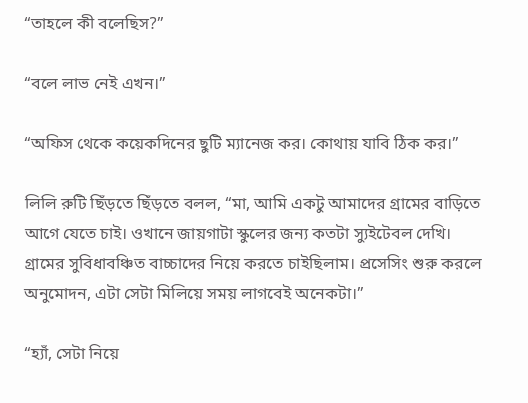“তাহলে কী বলেছিস?”

“বলে লাভ নেই এখন।”

“অফিস থেকে কয়েকদিনের ছুটি ম্যানেজ কর। কোথায় যাবি ঠিক কর।”

লিলি রুটি ছিঁড়তে ছিঁড়তে বলল, “মা, আমি একটু আমাদের গ্রামের বাড়িতে আগে যেতে চাই। ওখানে জায়গাটা স্কুলের জন্য কতটা স্যুইটেবল দেখি। গ্রামের সুবিধাবঞ্চিত বাচ্চাদের নিয়ে করতে চাইছিলাম। প্রসেসিং শুরু করলে অনুমোদন, এটা সেটা মিলিয়ে সময় লাগবেই অনেকটা।”

“হ্যাঁ, সেটা নিয়ে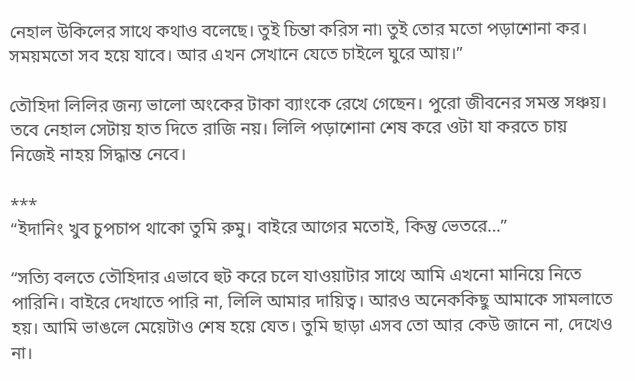নেহাল উকিলের সাথে কথাও বলেছে। তুই চিন্তা করিস না৷ তুই তোর মতো পড়াশোনা কর। সময়মতো সব হয়ে যাবে। আর এখন সেখানে যেতে চাইলে ঘুরে আয়।”

তৌহিদা লিলির জন্য ভালো অংকের টাকা ব্যাংকে রেখে গেছেন। পুরো জীবনের সমস্ত সঞ্চয়। তবে নেহাল সেটায় হাত দিতে রাজি নয়। লিলি পড়াশোনা শেষ করে ওটা যা করতে চায় নিজেই নাহয় সিদ্ধান্ত নেবে।

***
“ইদানিং খুব চুপচাপ থাকো তুমি রুমু। বাইরে আগের মতোই, কিন্তু ভেতরে…”

“সত্যি বলতে তৌহিদার এভাবে হুট করে চলে যাওয়াটার সাথে আমি এখনো মানিয়ে নিতে পারিনি। বাইরে দেখাতে পারি না, লিলি আমার দায়িত্ব। আরও অনেককিছু আমাকে সামলাতে হয়। আমি ভাঙলে মেয়েটাও শেষ হয়ে যেত। তুমি ছাড়া এসব তো আর কেউ জানে না, দেখেও না।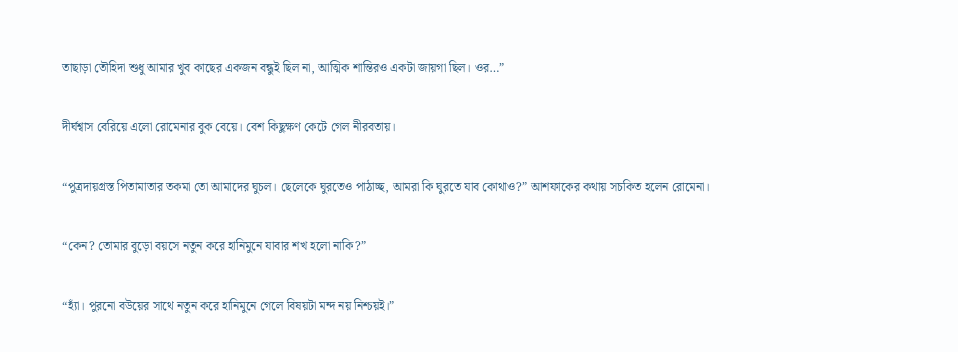তাছাড়া তৌহিদা শুধু আমার খুব কাছের একজন বন্ধুই ছিল না, আত্মিক শান্তিরও একটা জায়গা ছিল। ওর…”

দীর্ঘশ্বাস বেরিয়ে এলো রোমেনার বুক বেয়ে। বেশ কিছুক্ষণ কেটে গেল নীরবতায়।

“পুত্রদায়গ্রস্ত পিতামাতার তকমা তো আমাদের ঘুচল। ছেলেকে ঘুরতেও পাঠাচ্ছ, আমরা কি ঘুরতে যাব কোথাও?” আশফাকের কথায় সচকিত হলেন রোমেনা।

“কেন? তোমার বুড়ো বয়সে নতুন করে হানিমুনে যাবার শখ হলো নাকি?”

“হ্যাঁ। পুরনো বউয়ের সাথে নতুন করে হানিমুনে গেলে বিষয়টা মন্দ নয় নিশ্চয়ই।”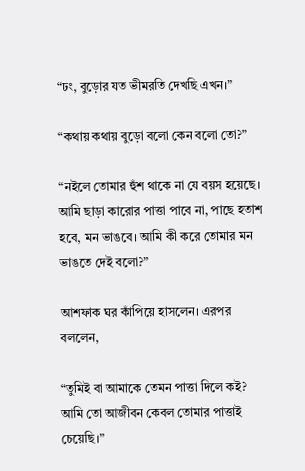“ঢং, বুড়োর যত ভীমরতি দেখছি এখন।”

“কথায় কথায় বুড়ো বলো কেন বলো তো?”

“নইলে তোমার হুঁশ থাকে না যে বয়স হয়েছে। আমি ছাড়া কারোর পাত্তা পাবে না, পাছে হতাশ হবে, মন ভাঙবে। আমি কী করে তোমার মন ভাঙতে দেই বলো?”

আশফাক ঘর কাঁপিয়ে হাসলেন। এরপর বললেন,

“তুমিই বা আমাকে তেমন পাত্তা দিলে কই? আমি তো আজীবন কেবল তোমার পাত্তাই চেয়েছি।”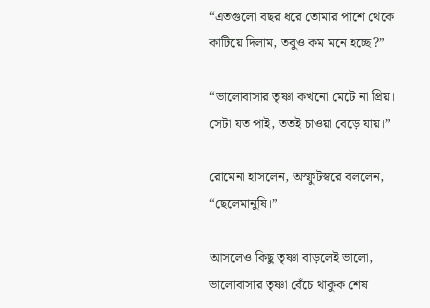“এতগুলো বছর ধরে তোমার পাশে থেকে কাটিয়ে দিলাম, তবুও কম মনে হচ্ছে?”

“ভালোবাসার তৃষ্ণা কখনো মেটে না প্রিয়। সেটা যত পাই, ততই চাওয়া বেড়ে যায়।”

রোমেনা হাসলেন, অস্ফুটস্বরে বললেন, “ছেলেমানুষি।”

আসলেও কিছু তৃষ্ণা বাড়লেই ভালো, ভালোবাসার তৃষ্ণা বেঁচে থাকুক শেষ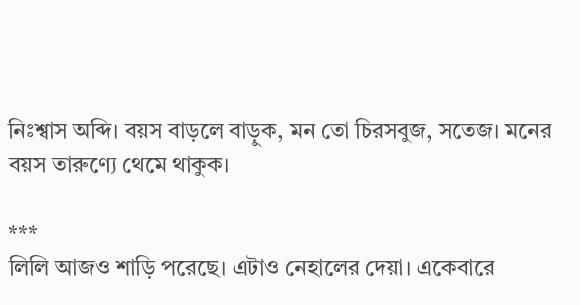নিঃশ্বাস অব্দি। বয়স বাড়লে বাড়ুক, মন তো চিরসবুজ, সতেজ। মনের বয়স তারুণ্যে থেমে থাকুক।

***
লিলি আজও শাড়ি পরেছে। এটাও নেহালের দেয়া। একেবারে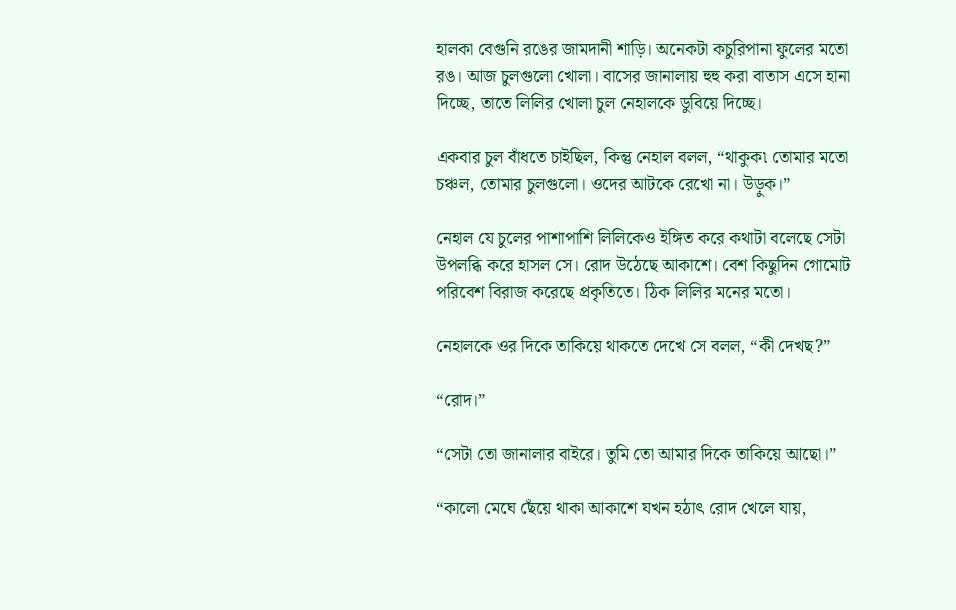হালকা বেগুনি রঙের জামদানী শাড়ি। অনেকটা কচুরিপানা ফুলের মতো রঙ। আজ চুলগুলো খোলা। বাসের জানালায় হুহু করা বাতাস এসে হানা দিচ্ছে, তাতে লিলির খোলা চুল নেহালকে ডুবিয়ে দিচ্ছে।

একবার চুল বাঁধতে চাইছিল, কিন্তু নেহাল বলল, “থাকুক৷ তোমার মতো চঞ্চল, তোমার চুলগুলো। ওদের আটকে রেখো না। উড়ুক।”

নেহাল যে চুলের পাশাপাশি লিলিকেও ইঙ্গিত করে কথাটা বলেছে সেটা উপলব্ধি করে হাসল সে। রোদ উঠেছে আকাশে। বেশ কিছুদিন গোমোট পরিবেশ বিরাজ করেছে প্রকৃতিতে। ঠিক লিলির মনের মতো।

নেহালকে ওর দিকে তাকিয়ে থাকতে দেখে সে বলল, “কী দেখছ?”

“রোদ।”

“সেটা তো জানালার বাইরে। তুমি তো আমার দিকে তাকিয়ে আছো।”

“কালো মেঘে ছেঁয়ে থাকা আকাশে যখন হঠাৎ রোদ খেলে যায়,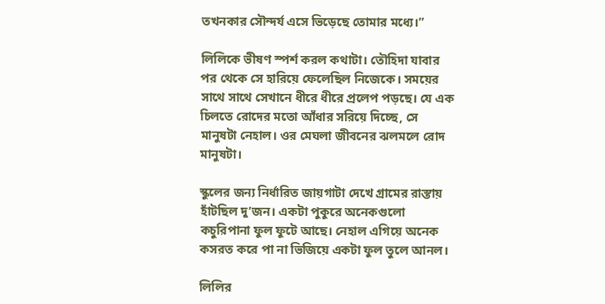তখনকার সৌন্দর্য এসে ভিড়েছে তোমার মধ্যে।”

লিলিকে ভীষণ স্পর্শ করল কথাটা। তৌহিদা যাবার পর থেকে সে হারিয়ে ফেলেছিল নিজেকে। সময়ের সাথে সাথে সেখানে ধীরে ধীরে প্রলেপ পড়ছে। যে এক চিলতে রোদের মতো আঁধার সরিয়ে দিচ্ছে, সে মানুষটা নেহাল। ওর মেঘলা জীবনের ঝলমলে রোদ মানুষটা।

স্কুলের জন্য নির্ধারিত জায়গাটা দেখে গ্রামের রাস্তায় হাঁটছিল দু’জন। একটা পুকুরে অনেকগুলো কচুরিপানা ফুল ফুটে আছে। নেহাল এগিয়ে অনেক কসরত করে পা না ভিজিয়ে একটা ফুল তুলে আনল।

লিলির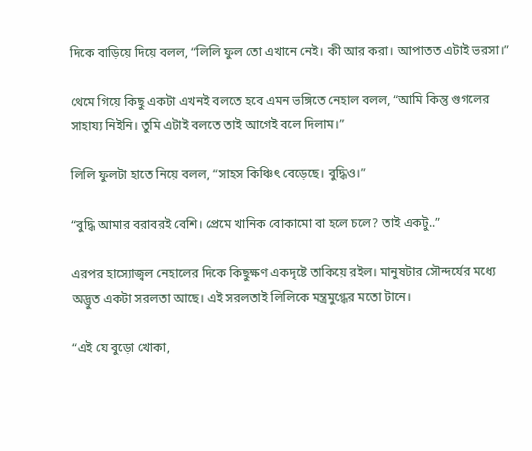দিকে বাড়িয়ে দিয়ে বলল, “লিলি ফুল তো এখানে নেই। কী আর করা। আপাতত এটাই ভরসা।”

থেমে গিয়ে কিছু একটা এখনই বলতে হবে এমন ভঙ্গিতে নেহাল বলল, “আমি কিন্তু গুগলের সাহায্য নিইনি। তুমি এটাই বলতে তাই আগেই বলে দিলাম।”

লিলি ফুলটা হাতে নিয়ে বলল, “সাহস কিঞ্চিৎ বেড়েছে। বুদ্ধিও।”

“বুদ্ধি আমার বরাবরই বেশি। প্রেমে খানিক বোকামো বা হলে চলে? তাই একটু..”

এরপর হাস্যোজ্বল নেহালের দিকে কিছুক্ষণ একদৃষ্টে তাকিয়ে রইল। মানুষটার সৌন্দর্যের মধ্যে অদ্ভুত একটা সরলতা আছে। এই সরলতাই লিলিকে মন্ত্রমুগ্ধের মতো টানে।

“এই যে বুড়ো খোকা,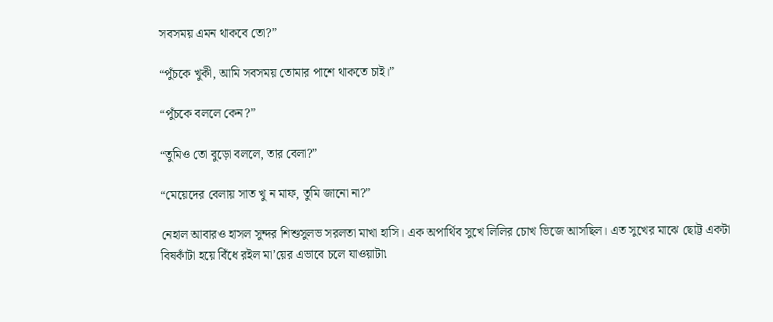সবসময় এমন থাকবে তো?”

“পুঁচকে খুকী, আমি সবসময় তোমার পাশে থাকতে চাই।”

“পুঁচকে বললে কেন?”

“তুমিও তো বুড়ো বললে, তার বেলা?”

“মেয়েদের বেলায় সাত খু ন মাফ, তুমি জানো না?”

নেহাল আবারও হাসল সুন্দর শিশুসুলভ সরলতা মাখা হাসি। এক অপার্থিব সুখে লিলির চোখ ভিজে আসছিল। এত সুখের মাঝে ছোট্ট একটা বিষকাঁটা হয়ে বিঁধে রইল মা’য়ের এভাবে চলে যাওয়াটা৷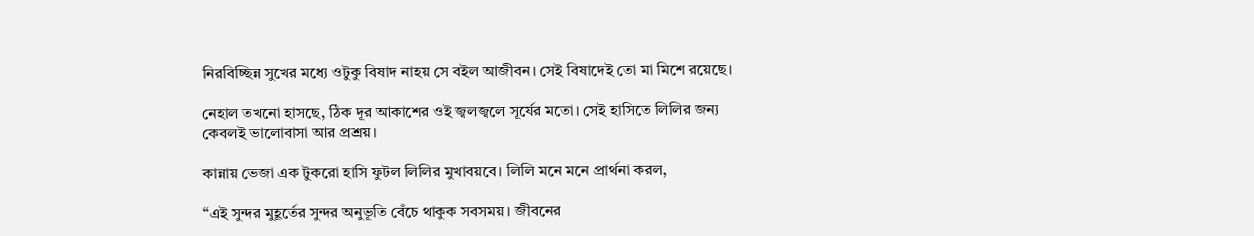নিরবিচ্ছিন্ন সুখের মধ্যে ওটুকু বিষাদ নাহয় সে বইল আজীবন। সেই বিষাদেই তো মা মিশে রয়েছে।

নেহাল তখনো হাসছে, ঠিক দূর আকাশের ওই জ্বলজ্বলে সূর্যের মতো। সেই হাসিতে লিলির জন্য কেবলই ভালোবাসা আর প্রশ্রয়।

কান্নায় ভেজা এক টুকরো হাসি ফুটল লিলির মুখাবয়বে। লিলি মনে মনে প্রার্থনা করল,

“এই সুন্দর মুহূর্তের সুন্দর অনুভূতি বেঁচে থাকুক সবসময়। জীবনের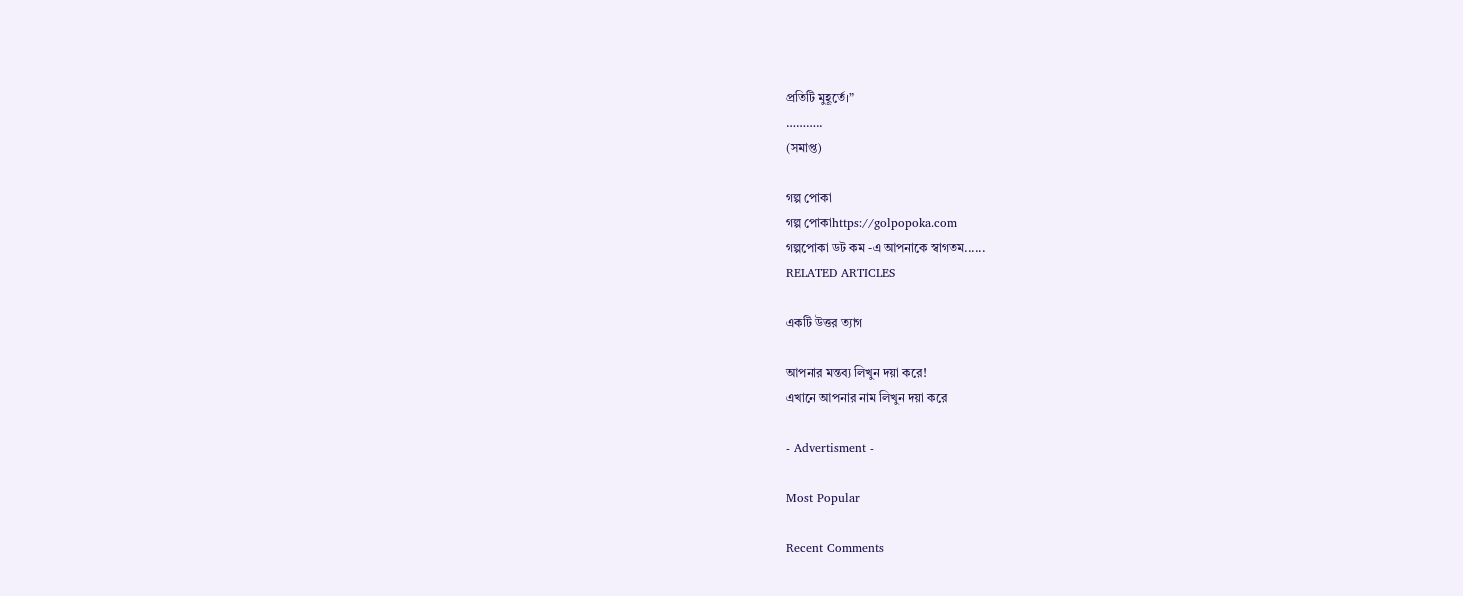প্রতিটি মুহূর্তে।”
………..
(সমাপ্ত)

গল্প পোকা
গল্প পোকাhttps://golpopoka.com
গল্পপোকা ডট কম -এ আপনাকে স্বাগতম......
RELATED ARTICLES

একটি উত্তর ত্যাগ

আপনার মন্তব্য লিখুন দয়া করে!
এখানে আপনার নাম লিখুন দয়া করে

- Advertisment -

Most Popular

Recent Comments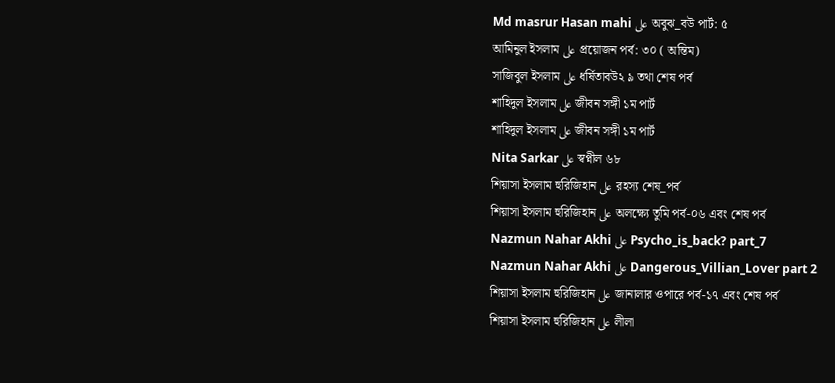Md masrur Hasan mahi على অবুঝ_বউ পার্ট: ৫
আমিনুল ইসলাম على প্রয়োজন পর্ব: ৩০ ( অন্তিম)
সাজিবুল ইসলাম على ধর্ষিতাবউ২ ৯ তথা শেষ পর্ব
শাহিদুল ইসলাম على জীবন সঙ্গী ১ম পার্ট
শাহিদুল ইসলাম على জীবন সঙ্গী ১ম পার্ট
Nita Sarkar على স্বপ্নীল ৬৮
শিয়াসা ইসলাম হুরিজিহান على রহস্য শেষ_পর্ব
শিয়াসা ইসলাম হুরিজিহান على অলক্ষ্যে তুমি পর্ব-০৬ এবং শেষ পর্ব
Nazmun Nahar Akhi على Psycho_is_back? part_7
Nazmun Nahar Akhi على Dangerous_Villian_Lover part 2
শিয়াসা ইসলাম হুরিজিহান على জানালার ওপারে পর্ব-১৭ এবং শেষ পর্ব
শিয়াসা ইসলাম হুরিজিহান على লীলা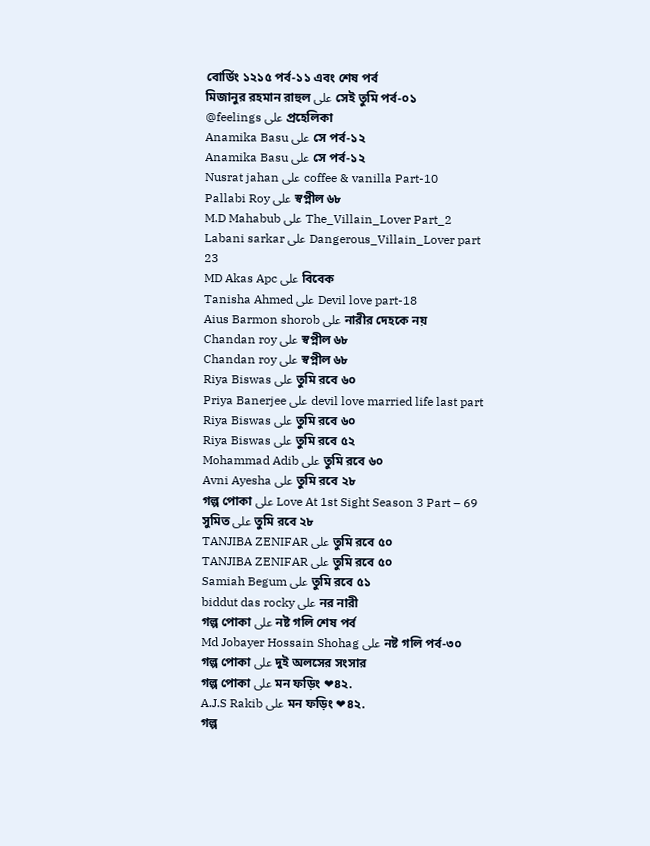বোর্ডিং ১২১৫ পর্ব-১১ এবং শেষ পর্ব
মিজানুর রহমান রাহুল على সেই তুমি পর্ব-০১
@feelings على প্রহেলিকা
Anamika Basu على সে পর্ব-১২
Anamika Basu على সে পর্ব-১২
Nusrat jahan على coffee & vanilla Part-10
Pallabi Roy على স্বপ্নীল ৬৮
M.D Mahabub على The_Villain_Lover Part_2
Labani sarkar على Dangerous_Villain_Lover part 23
MD Akas Apc على বিবেক
Tanisha Ahmed على Devil love part-18
Aius Barmon shorob على নারীর দেহকে নয়
Chandan roy على স্বপ্নীল ৬৮
Chandan roy على স্বপ্নীল ৬৮
Riya Biswas على তুমি রবে ৬০
Priya Banerjee على devil love married life last part
Riya Biswas على তুমি রবে ৬০
Riya Biswas على তুমি রবে ৫২
Mohammad Adib على তুমি রবে ৬০
Avni Ayesha على তুমি রবে ২৮
গল্প পোকা على Love At 1st Sight Season 3 Part – 69
সুমিত على তুমি রবে ২৮
TANJIBA ZENIFAR على তুমি রবে ৫০
TANJIBA ZENIFAR على তুমি রবে ৫০
Samiah Begum على তুমি রবে ৫১
biddut das rocky على নর নারী
গল্প পোকা على নষ্ট গলি শেষ পর্ব
Md Jobayer Hossain Shohag على নষ্ট গলি পর্ব-৩০
গল্প পোকা على দুই অলসের সংসার
গল্প পোকা على মন ফড়িং ❤৪২.
A.J.S Rakib على মন ফড়িং ❤৪২.
গল্প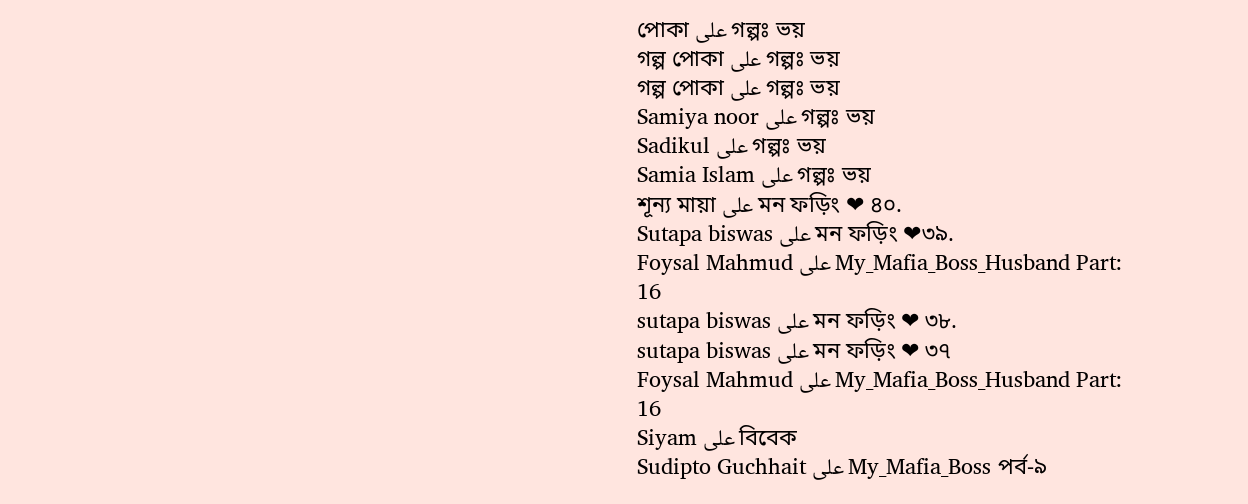পোকা على গল্পঃ ভয়
গল্প পোকা على গল্পঃ ভয়
গল্প পোকা على গল্পঃ ভয়
Samiya noor على গল্পঃ ভয়
Sadikul على গল্পঃ ভয়
Samia Islam على গল্পঃ ভয়
শূন্য মায়া على মন ফড়িং ❤ ৪০.
Sutapa biswas على মন ফড়িং ❤৩৯.
Foysal Mahmud على My_Mafia_Boss_Husband Part: 16
sutapa biswas على মন ফড়িং ❤ ৩৮.
sutapa biswas على মন ফড়িং ❤ ৩৭
Foysal Mahmud على My_Mafia_Boss_Husband Part: 16
Siyam على বিবেক
Sudipto Guchhait على My_Mafia_Boss পর্ব-৯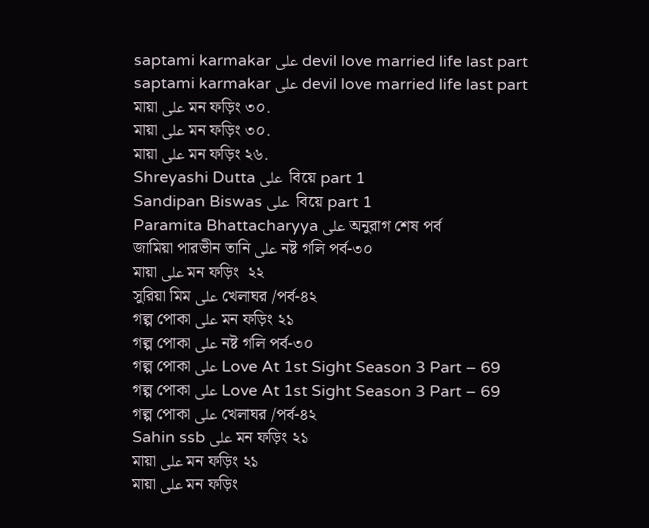saptami karmakar على devil love married life last part
saptami karmakar على devil love married life last part
মায়া على মন ফড়িং ৩০.
মায়া على মন ফড়িং ৩০.
মায়া على মন ফড়িং ২৬.
Shreyashi Dutta على  বিয়ে part 1
Sandipan Biswas على  বিয়ে part 1
Paramita Bhattacharyya على অনুরাগ শেষ পর্ব
জামিয়া পারভীন তানি على নষ্ট গলি পর্ব-৩০
মায়া على মন ফড়িং  ২২
সুরিয়া মিম على খেলাঘর /পর্ব-৪২
গল্প পোকা على মন ফড়িং ২১
গল্প পোকা على নষ্ট গলি পর্ব-৩০
গল্প পোকা على Love At 1st Sight Season 3 Part – 69
গল্প পোকা على Love At 1st Sight Season 3 Part – 69
গল্প পোকা على খেলাঘর /পর্ব-৪২
Sahin ssb على মন ফড়িং ২১
মায়া على মন ফড়িং ২১
মায়া على মন ফড়িং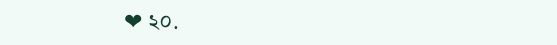❤ ২০.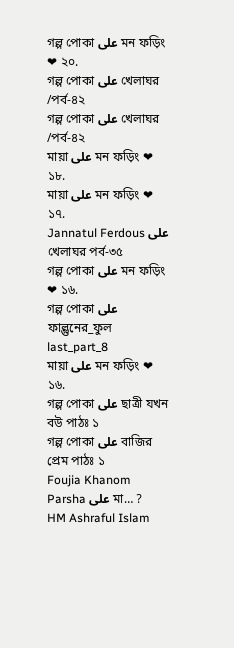গল্প পোকা على মন ফড়িং ❤ ২০.
গল্প পোকা على খেলাঘর /পর্ব-৪২
গল্প পোকা على খেলাঘর /পর্ব-৪২
মায়া على মন ফড়িং ❤ ১৮.
মায়া على মন ফড়িং ❤ ১৭.
Jannatul Ferdous على খেলাঘর পর্ব-৩৫
গল্প পোকা على মন ফড়িং ❤ ১৬.
গল্প পোকা على ফাল্গুনের_ফুল last_part_8
মায়া على মন ফড়িং ❤ ১৬.
গল্প পোকা على ছাত্রী যখন বউ পাঠঃ ১
গল্প পোকা على বাজির প্রেম পাঠঃ ১
Foujia Khanom Parsha على মা… ?
HM Ashraful Islam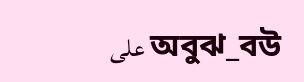على অবুঝ_বউ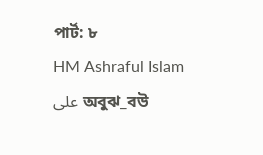পার্ট: ৮
HM Ashraful Islam على অবুঝ_বউ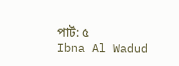পার্ট: ৫
Ibna Al Wadud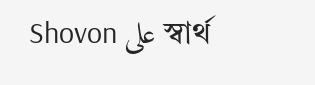Shovon على স্বার্থ